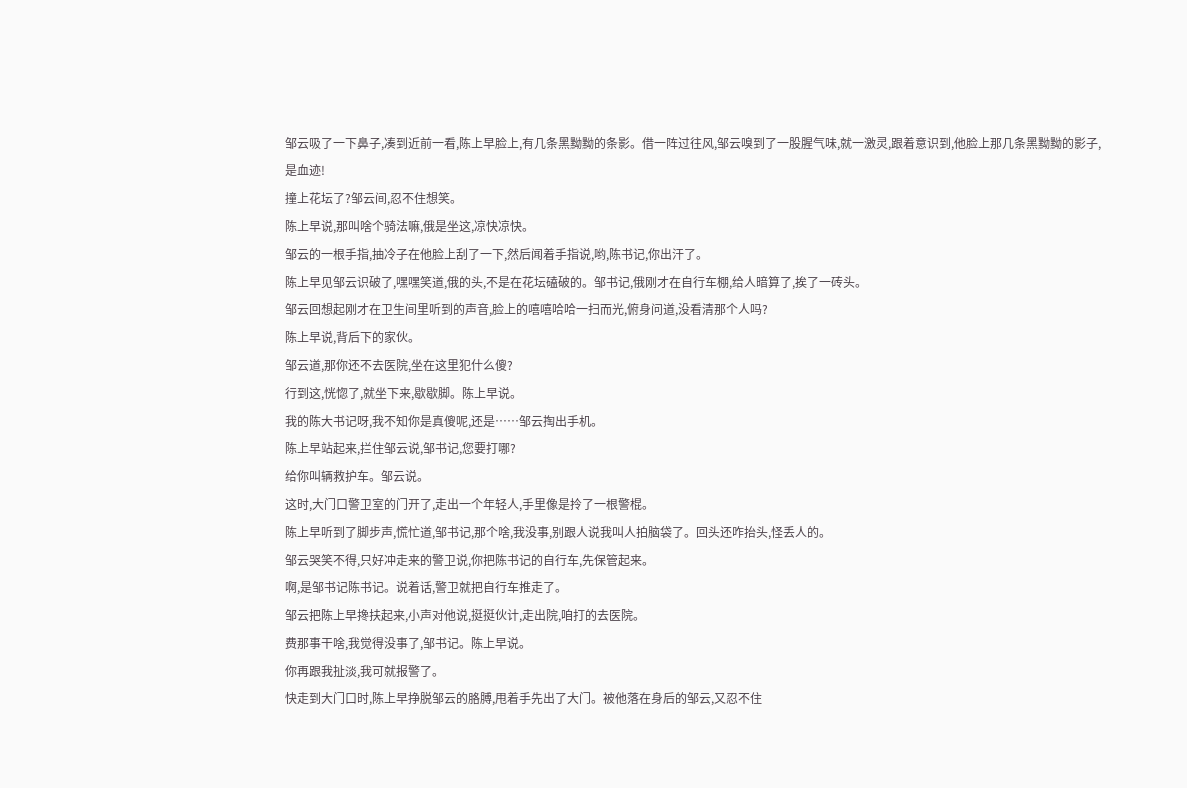邹云吸了一下鼻子,凑到近前一看,陈上早脸上,有几条黑黝黝的条影。借一阵过往风,邹云嗅到了一股腥气味,就一激灵,跟着意识到,他脸上那几条黑黝黝的影子,是血迹!
撞上花坛了?邹云间,忍不住想笑。
陈上早说,那叫啥个骑法嘛,俄是坐这,凉快凉快。
邹云的一根手指,抽冷子在他脸上刮了一下,然后闻着手指说,哟,陈书记,你出汗了。
陈上早见邹云识破了,嘿嘿笑道,俄的头,不是在花坛磕破的。邹书记,俄刚才在自行车棚,给人暗算了,挨了一砖头。
邹云回想起刚才在卫生间里听到的声音,脸上的嘻嘻哈哈一扫而光,俯身问道,没看清那个人吗?
陈上早说,背后下的家伙。
邹云道,那你还不去医院,坐在这里犯什么傻?
行到这,恍惚了,就坐下来,歇歇脚。陈上早说。
我的陈大书记呀,我不知你是真傻呢,还是……邹云掏出手机。
陈上早站起来,拦住邹云说,邹书记,您要打哪?
给你叫辆救护车。邹云说。
这时,大门口警卫室的门开了,走出一个年轻人,手里像是拎了一根警棍。
陈上早听到了脚步声,慌忙道,邹书记,那个啥,我没事,别跟人说我叫人拍脑袋了。回头还咋抬头,怪丢人的。
邹云哭笑不得,只好冲走来的警卫说,你把陈书记的自行车,先保管起来。
啊,是邹书记陈书记。说着话,警卫就把自行车推走了。
邹云把陈上早搀扶起来,小声对他说,挺挺伙计,走出院,咱打的去医院。
费那事干啥,我觉得没事了,邹书记。陈上早说。
你再跟我扯淡,我可就报警了。
快走到大门口时,陈上早挣脱邹云的胳膊,甩着手先出了大门。被他落在身后的邹云,又忍不住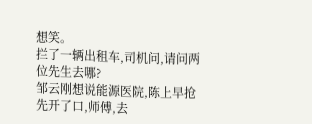想笑。
拦了一辆出租车,司机问,请问两位先生去哪?
邹云刚想说能源医院,陈上早抢先开了口,师傅,去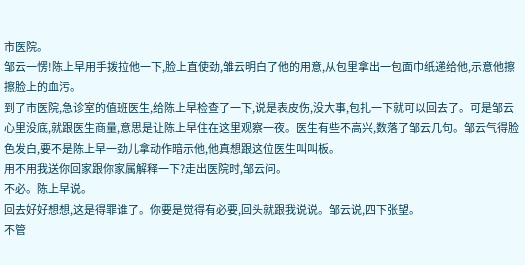市医院。
邹云一愣!陈上早用手拨拉他一下,脸上直使劲,雏云明白了他的用意,从包里拿出一包面巾纸递给他,示意他擦擦脸上的血污。
到了市医院,急诊室的值班医生,给陈上早检查了一下,说是表皮伤,没大事,包扎一下就可以回去了。可是邹云心里没底,就跟医生商量,意思是让陈上早住在这里观察一夜。医生有些不高兴,数落了邹云几句。邹云气得脸色发白,要不是陈上早一劲儿拿动作暗示他,他真想跟这位医生叫叫板。
用不用我送你回家跟你家属解释一下?走出医院时,邹云问。
不必。陈上早说。
回去好好想想,这是得罪谁了。你要是觉得有必要,回头就跟我说说。邹云说,四下张望。
不管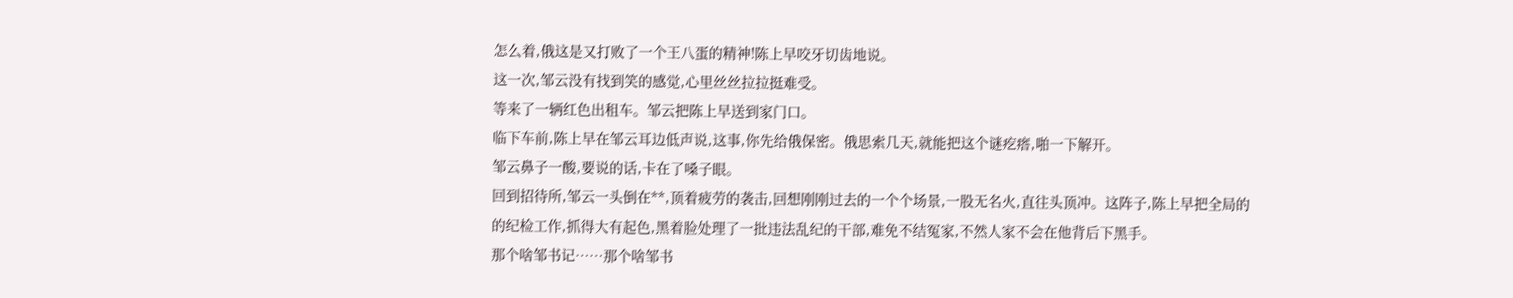怎么着,俄这是又打败了一个王八蛋的精神!陈上早咬牙切齿地说。
这一次,邹云没有找到笑的感觉,心里丝丝拉拉挺难受。
等来了一辆红色出租车。邹云把陈上早送到家门口。
临下车前,陈上早在邹云耳边低声说,这事,你先给俄保密。俄思索几天,就能把这个谜疙瘩,啪一下解开。
邹云鼻子一酸,要说的话,卡在了嗓子眼。
回到招待所,邹云一头倒在**,顶着疲劳的袭击,回想刚刚过去的一个个场景,一股无名火,直往头顶冲。这阵子,陈上早把全局的的纪检工作,抓得大有起色,黑着脸处理了一批违法乱纪的干部,难免不结冤家,不然人家不会在他背后下黑手。
那个啥邹书记……那个啥邹书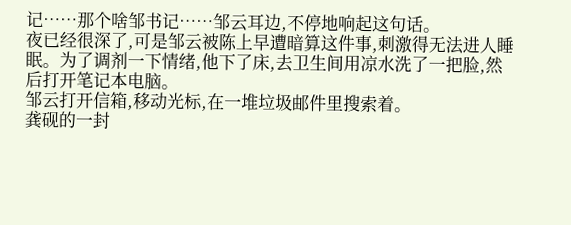记……那个啥邹书记……邹云耳边,不停地响起这句话。
夜已经很深了,可是邹云被陈上早遭暗算这件事,刺激得无法进人睡眠。为了调剂一下情绪,他下了床,去卫生间用凉水洗了一把脸,然后打开笔记本电脑。
邹云打开信箱,移动光标,在一堆垃圾邮件里搜索着。
龚砚的一封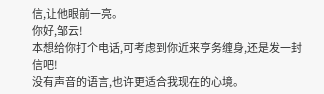信,让他眼前一亮。
你好,邹云!
本想给你打个电话,可考虑到你近来亨务缠身,还是发一封信吧!
没有声音的语言,也许更适合我现在的心境。